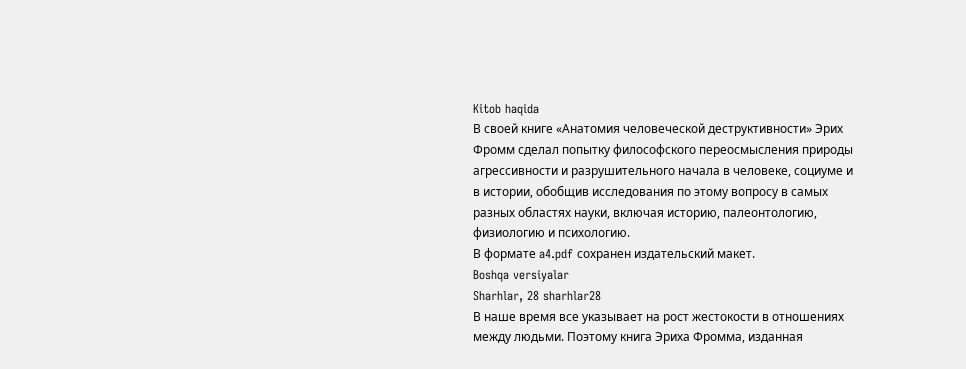Kitob haqida
В своей книге «Анатомия человеческой деструктивности» Эрих Фромм сделал попытку философского переосмысления природы агрессивности и разрушительного начала в человеке, социуме и в истории, обобщив исследования по этому вопросу в самых разных областях науки, включая историю, палеонтологию, физиологию и психологию.
В формате a4.pdf сохранен издательский макет.
Boshqa versiyalar
Sharhlar, 28 sharhlar28
В наше время все указывает на рост жестокости в отношениях между людьми. Поэтому книга Эриха Фромма, изданная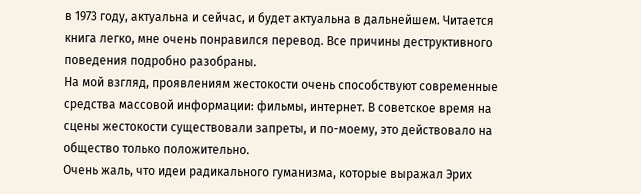в 1973 году, актуальна и сейчас, и будет актуальна в дальнейшем. Читается книга легко, мне очень понравился перевод. Все причины деструктивного поведения подробно разобраны.
На мой взгляд, проявлениям жестокости очень способствуют современные средства массовой информации: фильмы, интернет. В советское время на сцены жестокости существовали запреты, и по-моему, это действовало на общество только положительно.
Очень жаль, что идеи радикального гуманизма, которые выражал Эрих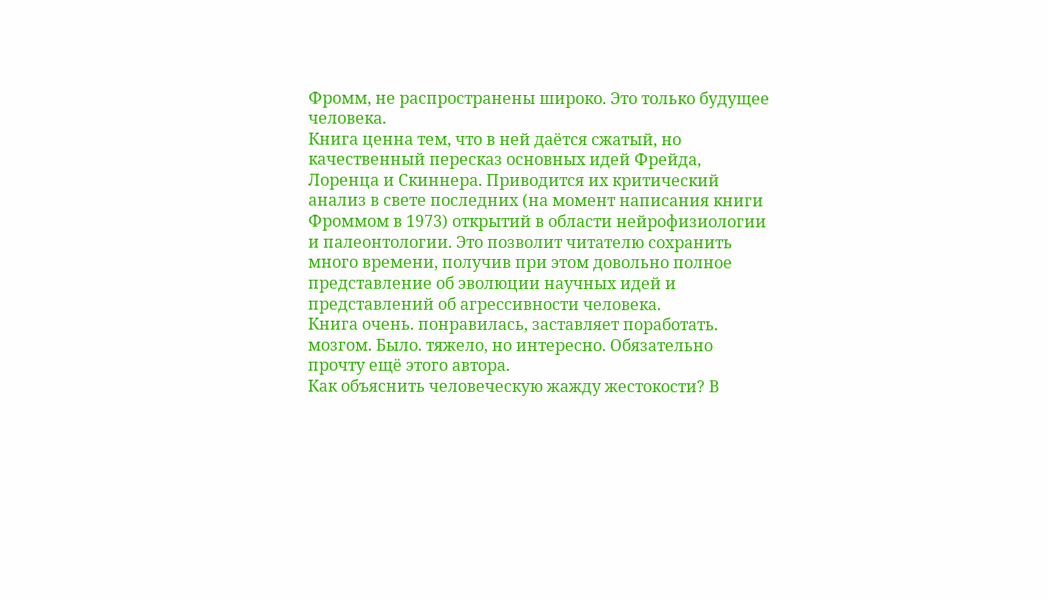Фромм, не распространены широко. Это только будущее человека.
Книга ценна тем, что в ней даётся сжатый, но качественный пересказ основных идей Фрейда, Лоренца и Скиннера. Приводится их критический анализ в свете последних (на момент написания книги Фроммом в 1973) открытий в области нейрофизиологии и палеонтологии. Это позволит читателю сохранить много времени, получив при этом довольно полное представление об эволюции научных идей и представлений об агрессивности человека.
Книга очень. понравилась, заставляет поработать. мозгом. Было. тяжело, но интересно. Обязательно прочту ещё этого автора.
Как объяснить человеческую жажду жестокости? В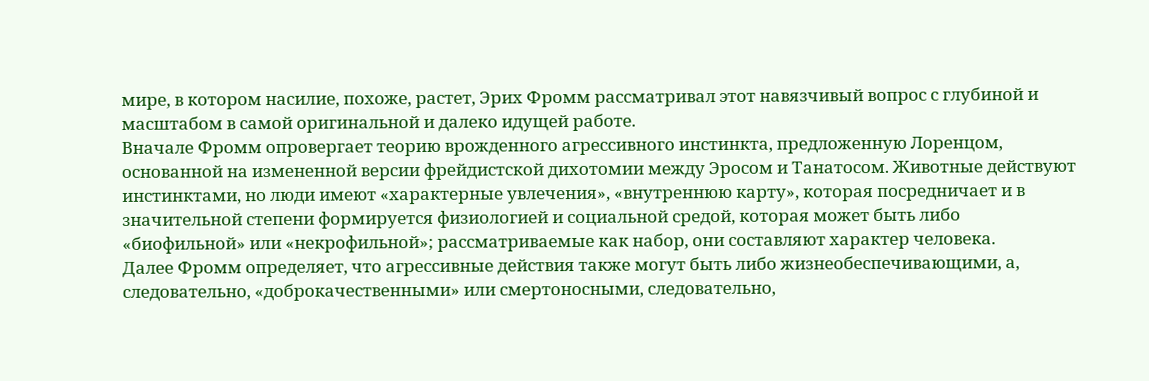мире, в котором насилие, похоже, растет, Эрих Фромм рассматривал этот навязчивый вопрос с глубиной и масштабом в самой оригинальной и далеко идущей работе.
Вначале Фромм опровергает теорию врожденного агрессивного инстинкта, предложенную Лоренцом, основанной на измененной версии фрейдистской дихотомии между Эросом и Танатосом. Животные действуют инстинктами, но люди имеют «характерные увлечения», «внутреннюю карту», которая посредничает и в значительной степени формируется физиологией и социальной средой, которая может быть либо «биофильной» или «некрофильной»; рассматриваемые как набор, они составляют характер человека.
Далее Фромм определяет, что агрессивные действия также могут быть либо жизнеобеспечивающими, а, следовательно, «доброкачественными» или смертоносными, следовательно,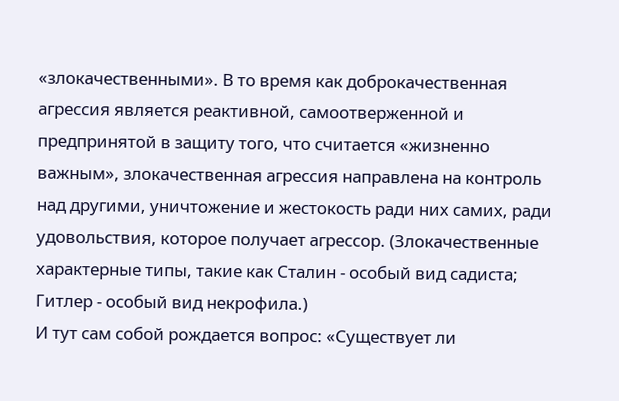«злокачественными». В то время как доброкачественная агрессия является реактивной, самоотверженной и предпринятой в защиту того, что считается «жизненно важным», злокачественная агрессия направлена на контроль над другими, уничтожение и жестокость ради них самих, ради удовольствия, которое получает агрессор. (Злокачественные характерные типы, такие как Сталин - особый вид садиста; Гитлер - особый вид некрофила.)
И тут сам собой рождается вопрос: «Существует ли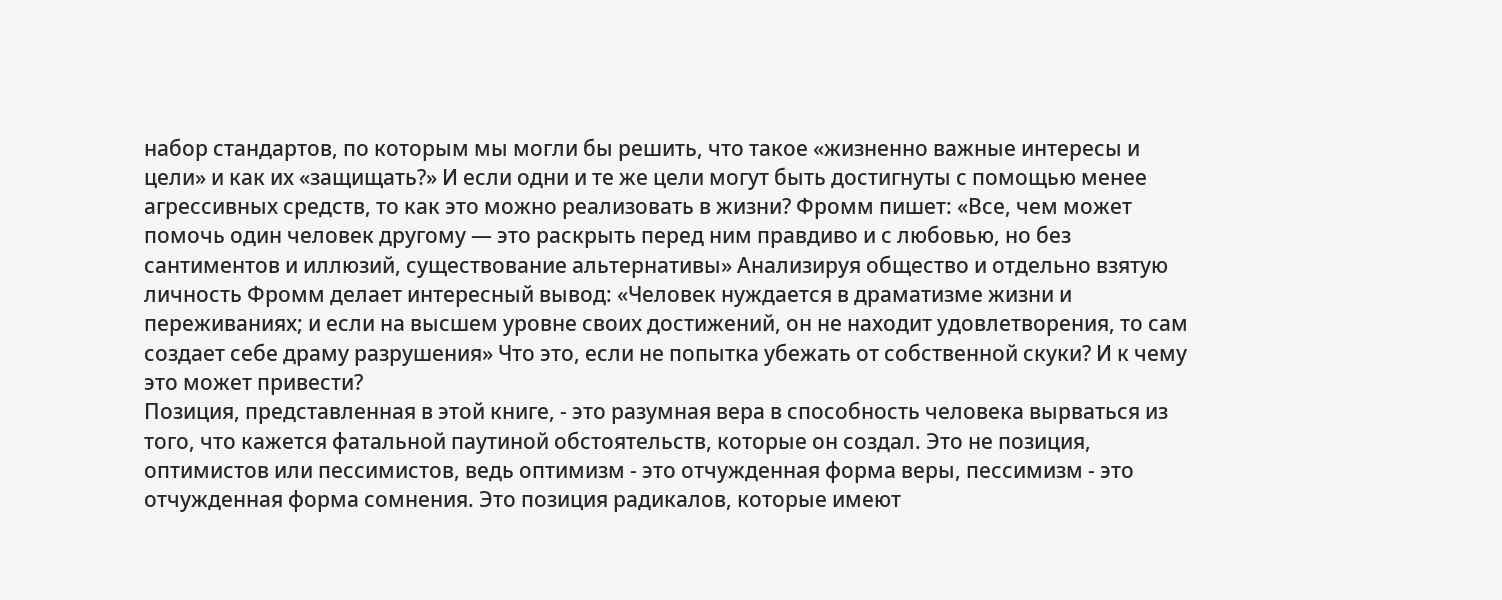набор стандартов, по которым мы могли бы решить, что такое «жизненно важные интересы и цели» и как их «защищать?» И если одни и те же цели могут быть достигнуты с помощью менее агрессивных средств, то как это можно реализовать в жизни? Фромм пишет: «Все, чем может помочь один человек другому — это раскрыть перед ним правдиво и с любовью, но без сантиментов и иллюзий, существование альтернативы» Анализируя общество и отдельно взятую личность Фромм делает интересный вывод: «Человек нуждается в драматизме жизни и переживаниях; и если на высшем уровне своих достижений, он не находит удовлетворения, то сам создает себе драму разрушения» Что это, если не попытка убежать от собственной скуки? И к чему это может привести?
Позиция, представленная в этой книге, - это разумная вера в способность человека вырваться из того, что кажется фатальной паутиной обстоятельств, которые он создал. Это не позиция, оптимистов или пессимистов, ведь оптимизм - это отчужденная форма веры, пессимизм - это отчужденная форма сомнения. Это позиция радикалов, которые имеют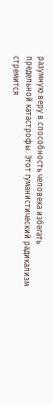разумную веру в способность человека избегать предельной катастрофы. Этот гуманистический радикализм стремится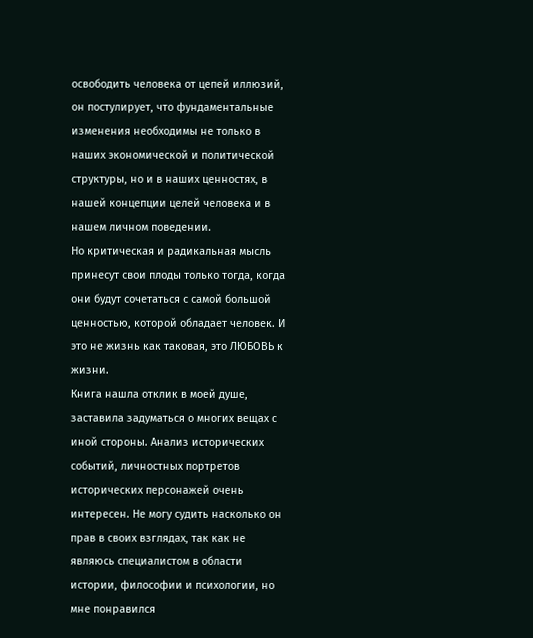освободить человека от цепей иллюзий, он постулирует, что фундаментальные изменения необходимы не только в наших экономической и политической структуры, но и в наших ценностях, в нашей концепции целей человека и в нашем личном поведении.
Но критическая и радикальная мысль принесут свои плоды только тогда, когда они будут сочетаться с самой большой ценностью, которой обладает человек. И это не жизнь как таковая, это ЛЮБОВЬ к жизни.
Книга нашла отклик в моей душе, заставила задуматься о многих вещах с иной стороны. Анализ исторических событий, личностных портретов исторических персонажей очень интересен. Не могу судить насколько он прав в своих взглядах, так как не являюсь специалистом в области истории, философии и психологии, но мне понравился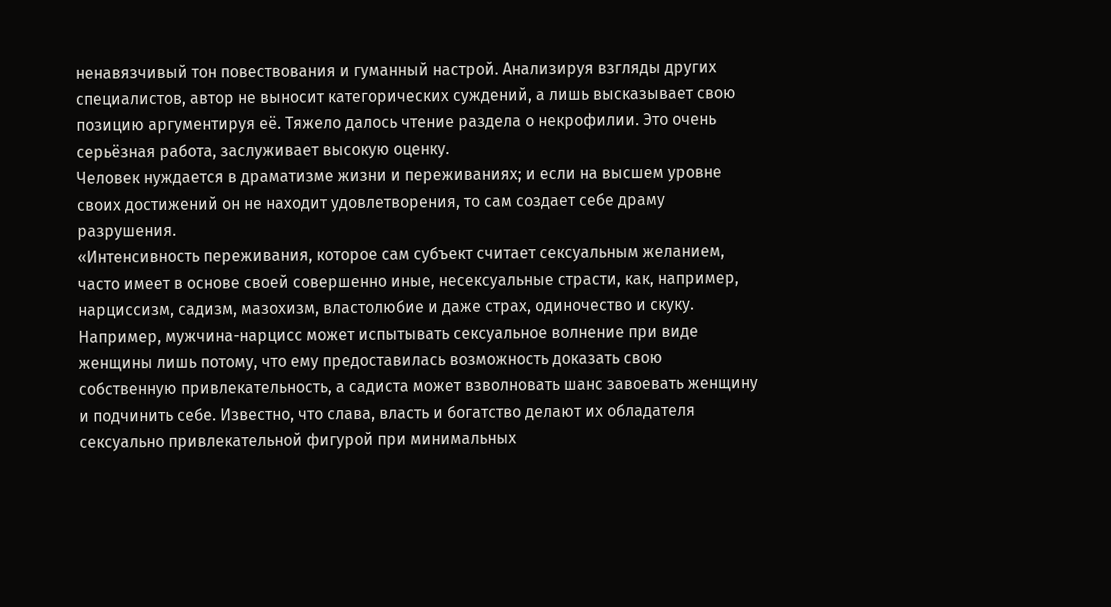ненавязчивый тон повествования и гуманный настрой. Анализируя взгляды других специалистов, автор не выносит категорических суждений, а лишь высказывает свою позицию аргументируя её. Тяжело далось чтение раздела о некрофилии. Это очень серьёзная работа, заслуживает высокую оценку.
Человек нуждается в драматизме жизни и переживаниях; и если на высшем уровне своих достижений он не находит удовлетворения, то сам создает себе драму разрушения.
«Интенсивность переживания, которое сам субъект считает сексуальным желанием, часто имеет в основе своей совершенно иные, несексуальные страсти, как, например, нарциссизм, садизм, мазохизм, властолюбие и даже страх, одиночество и скуку. Например, мужчина-нарцисс может испытывать сексуальное волнение при виде женщины лишь потому, что ему предоставилась возможность доказать свою собственную привлекательность, а садиста может взволновать шанс завоевать женщину и подчинить себе. Известно, что слава, власть и богатство делают их обладателя сексуально привлекательной фигурой при минимальных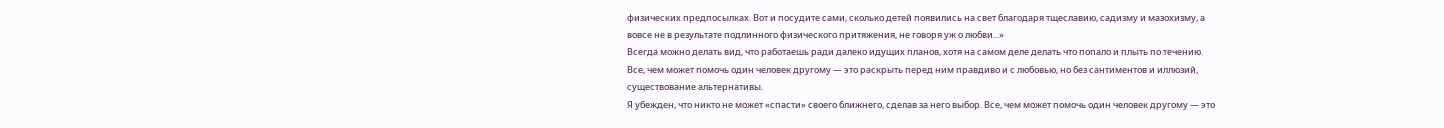физических предпосылках. Вот и посудите сами, сколько детей появились на свет благодаря тщеславию, садизму и мазохизму, а вовсе не в результате подлинного физического притяжения, не говоря уж о любви...»
Всегда можно делать вид, что работаешь ради далеко идущих планов, хотя на самом деле делать что попало и плыть по течению.
Все, чем может помочь один человек другому — это раскрыть перед ним правдиво и с любовью, но без сантиментов и иллюзий, существование альтернативы.
Я убежден, что никто не может «спасти» своего ближнего, сделав за него выбор. Все, чем может помочь один человек другому — это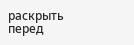раскрыть перед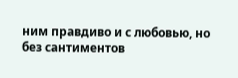ним правдиво и с любовью, но без сантиментов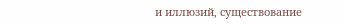и иллюзий, существование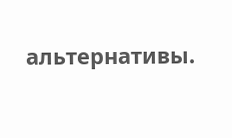альтернативы.